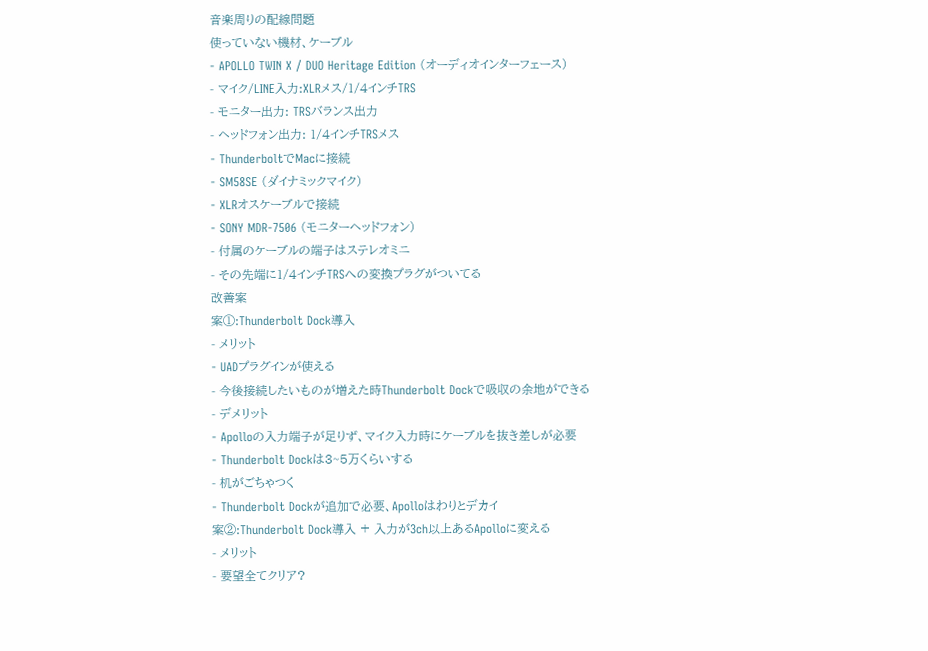音楽周りの配線問題
使っていない機材、ケーブル
- APOLLO TWIN X / DUO Heritage Edition (オーディオインターフェース)
- マイク/LINE入力:XLRメス/1/4インチTRS
- モニター出力: TRSバランス出力
- ヘッドフォン出力: 1/4インチTRSメス
- ThunderboltでMacに接続
- SM58SE (ダイナミックマイク)
- XLRオスケーブルで接続
- SONY MDR-7506 (モニターヘッドフォン)
- 付属のケーブルの端子はステレオミニ
- その先端に1/4インチTRSへの変換プラグがついてる
改善案
案①:Thunderbolt Dock導入
- メリット
- UADプラグインが使える
- 今後接続したいものが増えた時Thunderbolt Dockで吸収の余地ができる
- デメリット
- Apolloの入力端子が足りず、マイク入力時にケーブルを抜き差しが必要
- Thunderbolt Dockは3~5万くらいする
- 机がごちゃつく
- Thunderbolt Dockが追加で必要、Apolloはわりとデカイ
案②:Thunderbolt Dock導入 + 入力が3ch以上あるApolloに変える
- メリット
- 要望全てクリア?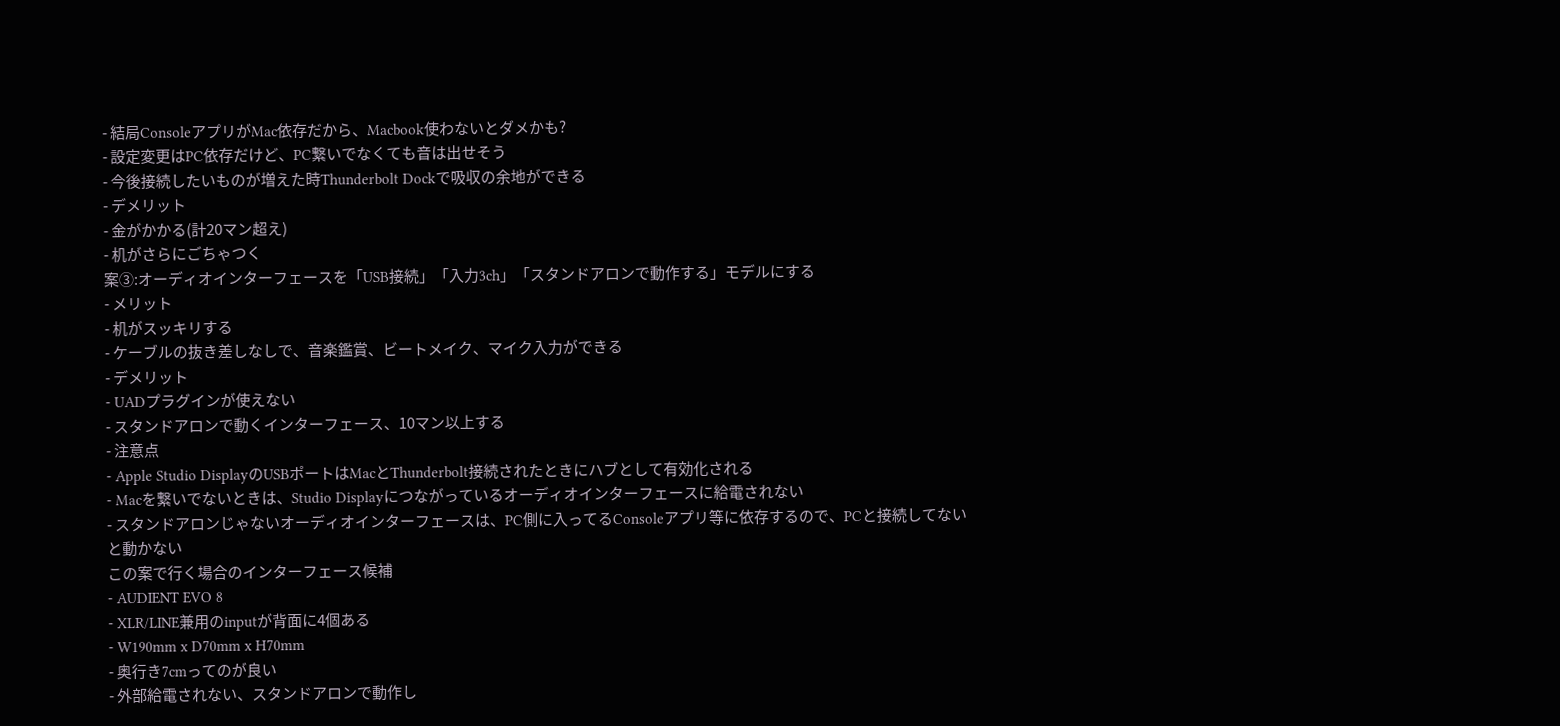- 結局ConsoleアプリがMac依存だから、Macbook使わないとダメかも?
- 設定変更はPC依存だけど、PC繋いでなくても音は出せそう
- 今後接続したいものが増えた時Thunderbolt Dockで吸収の余地ができる
- デメリット
- 金がかかる(計20マン超え)
- 机がさらにごちゃつく
案③:オーディオインターフェースを「USB接続」「入力3ch」「スタンドアロンで動作する」モデルにする
- メリット
- 机がスッキリする
- ケーブルの抜き差しなしで、音楽鑑賞、ビートメイク、マイク入力ができる
- デメリット
- UADプラグインが使えない
- スタンドアロンで動くインターフェース、10マン以上する
- 注意点
- Apple Studio DisplayのUSBポートはMacとThunderbolt接続されたときにハブとして有効化される
- Macを繋いでないときは、Studio Displayにつながっているオーディオインターフェースに給電されない
- スタンドアロンじゃないオーディオインターフェースは、PC側に入ってるConsoleアプリ等に依存するので、PCと接続してないと動かない
この案で行く場合のインターフェース候補
- AUDIENT EVO 8
- XLR/LINE兼用のinputが背面に4個ある
- W190mm x D70mm x H70mm
- 奥行き7cmってのが良い
- 外部給電されない、スタンドアロンで動作し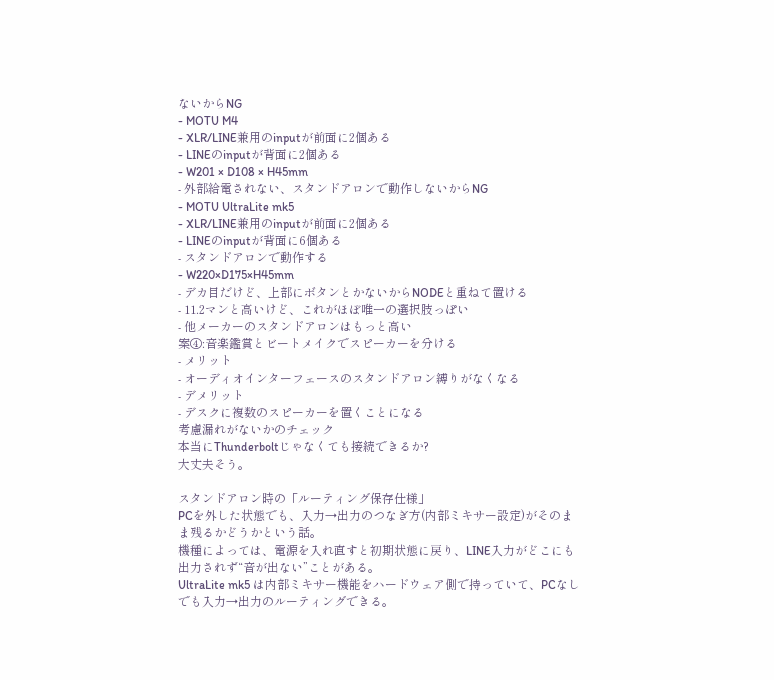ないからNG
- MOTU M4
- XLR/LINE兼用のinputが前面に2個ある
- LINEのinputが背面に2個ある
- W201 × D108 × H45mm
- 外部給電されない、スタンドアロンで動作しないからNG
- MOTU UltraLite mk5
- XLR/LINE兼用のinputが前面に2個ある
- LINEのinputが背面に6個ある
- スタンドアロンで動作する
- W220×D175×H45mm
- デカ目だけど、上部にボタンとかないからNODEと重ねて置ける
- 11.2マンと高いけど、これがほぼ唯一の選択肢っぽい
- 他メーカーのスタンドアロンはもっと高い
案④:音楽鑑賞とビートメイクでスピーカーを分ける
- メリット
- オーディオインターフェースのスタンドアロン縛りがなくなる
- デメリット
- デスクに複数のスピーカーを置くことになる
考慮漏れがないかのチェック
本当にThunderboltじゃなくても接続できるか?
大丈夫そう。

スタンドアロン時の「ルーティング保存仕様」
PCを外した状態でも、入力→出力のつなぎ方(内部ミキサー設定)がそのまま残るかどうかという話。
機種によっては、電源を入れ直すと初期状態に戻り、LINE入力がどこにも出力されず“音が出ない”ことがある。
UltraLite mk5 は内部ミキサー機能をハードウェア側で持っていて、PCなしでも入力→出力のルーティングできる。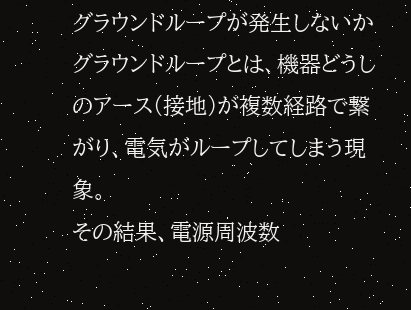グラウンドループが発生しないか
グラウンドループとは、機器どうしのアース(接地)が複数経路で繋がり、電気がループしてしまう現象。
その結果、電源周波数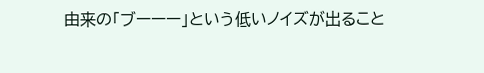由来の「ブーーー」という低いノイズが出ること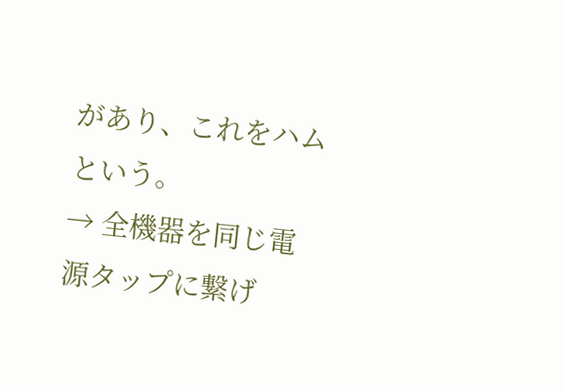があり、これをハムという。
→ 全機器を同じ電源タップに繋げ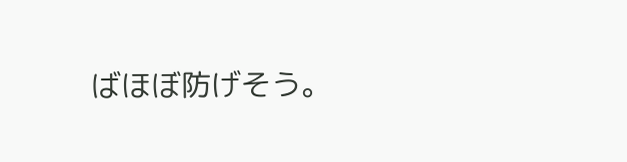ばほぼ防げそう。